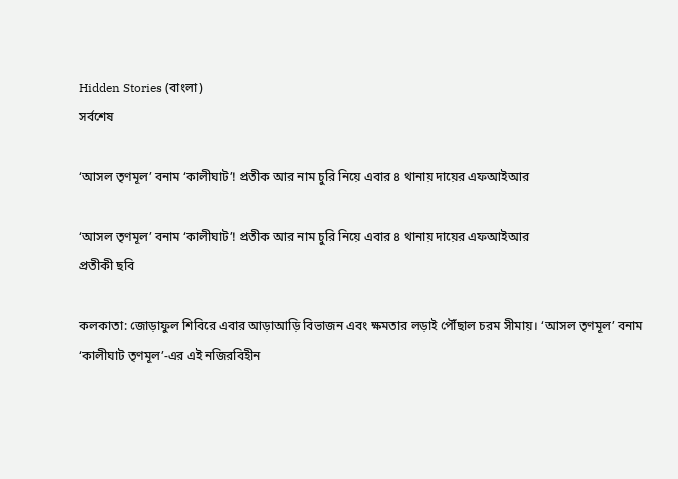Hidden Stories (বাংলা)
সর্বশেষ

‘আসল তৃণমূল’ বনাম ‘কালীঘাট’! প্রতীক আর নাম চুরি নিয়ে এবার ৪ থানায় দায়ের এফআইআর

‘আসল তৃণমূল’ বনাম ‘কালীঘাট’! প্রতীক আর নাম চুরি নিয়ে এবার ৪ থানায় দায়ের এফআইআর
প্রতীকী ছবি

কলকাতা: জোড়াফুল শিবিরে এবার আড়াআড়ি বিভাজন এবং ক্ষমতার লড়াই পৌঁছাল চরম সীমায়। ‘আসল তৃণমূল’ বনাম ‘কালীঘাট তৃণমূল’-এর এই নজিরবিহীন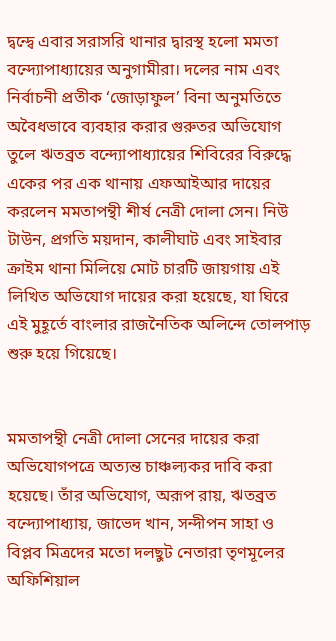দ্বন্দ্বে এবার সরাসরি থানার দ্বারস্থ হলো মমতা বন্দ্যোপাধ্যায়ের অনুগামীরা। দলের নাম এবং নির্বাচনী প্রতীক ‘জোড়াফুল’ বিনা অনুমতিতে অবৈধভাবে ব্যবহার করার গুরুতর অভিযোগ তুলে ঋতব্রত বন্দ্যোপাধ্যায়ের শিবিরের বিরুদ্ধে একের পর এক থানায় এফআইআর দায়ের করলেন মমতাপন্থী শীর্ষ নেত্রী দোলা সেন। নিউ টাউন, প্রগতি ময়দান, কালীঘাট এবং সাইবার ক্রাইম থানা মিলিয়ে মোট চারটি জায়গায় এই লিখিত অভিযোগ দায়ের করা হয়েছে, যা ঘিরে এই মুহূর্তে বাংলার রাজনৈতিক অলিন্দে তোলপাড় শুরু হয়ে গিয়েছে।


মমতাপন্থী নেত্রী দোলা সেনের দায়ের করা অভিযোগপত্রে অত্যন্ত চাঞ্চল্যকর দাবি করা হয়েছে। তাঁর অভিযোগ, অরূপ রায়, ঋতব্রত বন্দ্যোপাধ্যায়, জাভেদ খান, সন্দীপন সাহা ও বিপ্লব মিত্রদের মতো দলছুট নেতারা তৃণমূলের অফিশিয়াল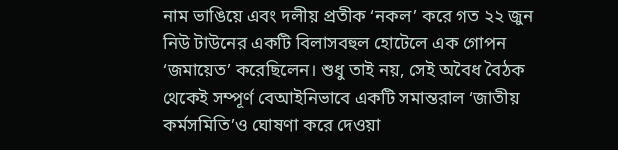নাম ভাঙিয়ে এবং দলীয় প্রতীক ‘নকল’ করে গত ২২ জুন নিউ টাউনের একটি বিলাসবহুল হোটেলে এক গোপন ‘জমায়েত’ করেছিলেন। শুধু তাই নয়, সেই অবৈধ বৈঠক থেকেই সম্পূর্ণ বেআইনিভাবে একটি সমান্তরাল ‘জাতীয় কর্মসমিতি’ও ঘোষণা করে দেওয়া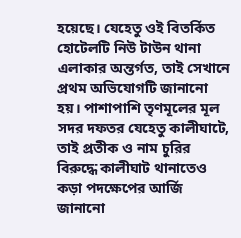হয়েছে। যেহেতু ওই বিতর্কিত হোটেলটি নিউ টাউন থানা এলাকার অন্তর্গত, তাই সেখানে প্রথম অভিযোগটি জানানো হয়। পাশাপাশি তৃণমূলের মূল সদর দফতর যেহেতু কালীঘাটে, তাই প্রতীক ও নাম চুরির বিরুদ্ধে কালীঘাট থানাতেও কড়া পদক্ষেপের আর্জি জানানো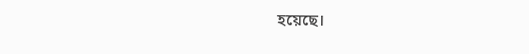হয়েছে।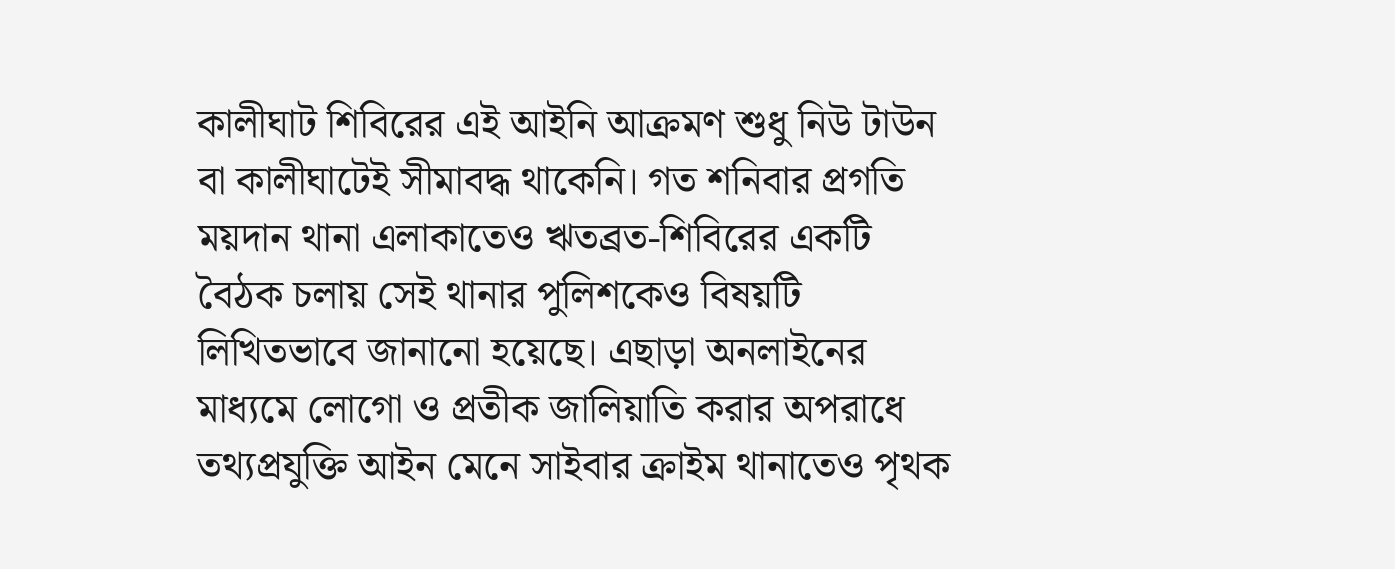কালীঘাট শিবিরের এই আইনি আক্রমণ শুধু নিউ টাউন বা কালীঘাটেই সীমাবদ্ধ থাকেনি। গত শনিবার প্রগতি ময়দান থানা এলাকাতেও ঋতব্রত-শিবিরের একটি বৈঠক চলায় সেই থানার পুলিশকেও বিষয়টি লিখিতভাবে জানানো হয়েছে। এছাড়া অনলাইনের মাধ্যমে লোগো ও প্রতীক জালিয়াতি করার অপরাধে তথ্যপ্রযুক্তি আইন মেনে সাইবার ক্রাইম থানাতেও পৃথক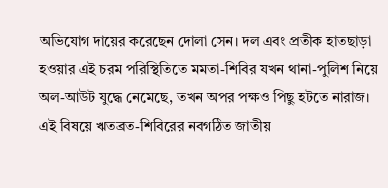অভিযোগ দায়ের করেছেন দোলা সেন। দল এবং প্রতীক হাতছাড়া হওয়ার এই চরম পরিস্থিতিতে মমতা-শিবির যখন থানা-পুলিশ নিয়ে অল-আউট যুদ্ধে নেমেছে, তখন অপর পক্ষও পিছু হটতে নারাজ। এই বিষয়ে ঋতব্রত-শিবিরের নবগঠিত জাতীয়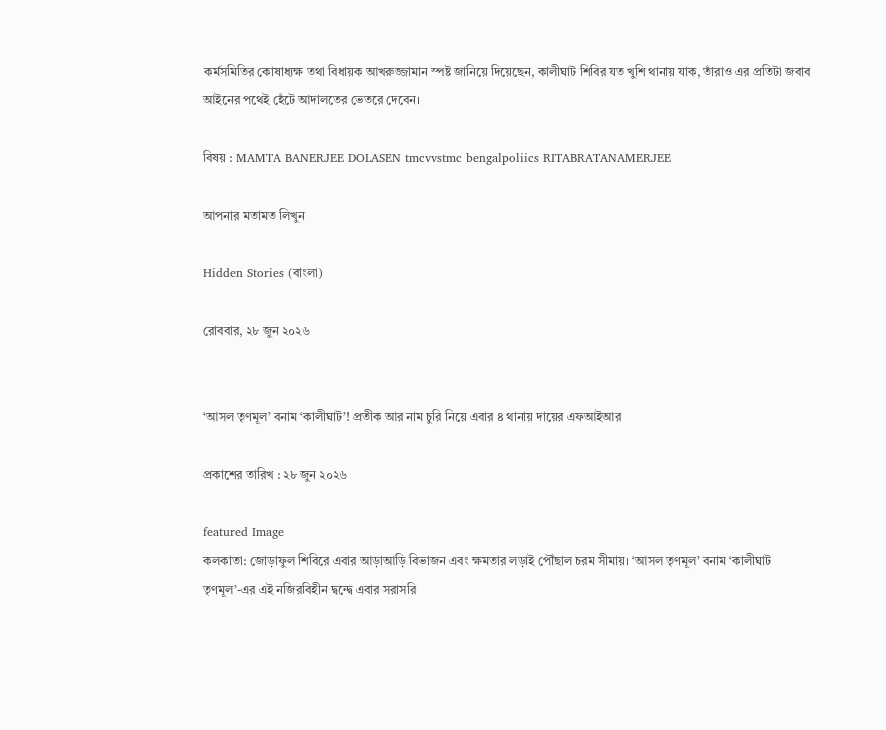কর্মসমিতির কোষাধ্যক্ষ তথা বিধায়ক আখরুজ্জামান স্পষ্ট জানিয়ে দিয়েছেন, কালীঘাট শিবির যত খুশি থানায় যাক, তাঁরাও এর প্রতিটা জবাব আইনের পথেই হেঁটে আদালতের ভেতরে দেবেন।

বিষয় : MAMTA BANERJEE DOLASEN tmcvvstmc bengalpoliics RITABRATANAMERJEE

আপনার মতামত লিখুন

Hidden Stories (বাংলা)

রোববার, ২৮ জুন ২০২৬


‘আসল তৃণমূল’ বনাম ‘কালীঘাট’! প্রতীক আর নাম চুরি নিয়ে এবার ৪ থানায় দায়ের এফআইআর

প্রকাশের তারিখ : ২৮ জুন ২০২৬

featured Image
কলকাতা: জোড়াফুল শিবিরে এবার আড়াআড়ি বিভাজন এবং ক্ষমতার লড়াই পৌঁছাল চরম সীমায়। ‘আসল তৃণমূল’ বনাম ‘কালীঘাট তৃণমূল’-এর এই নজিরবিহীন দ্বন্দ্বে এবার সরাসরি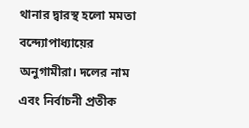থানার দ্বারস্থ হলো মমতা বন্দ্যোপাধ্যায়ের অনুগামীরা। দলের নাম এবং নির্বাচনী প্রতীক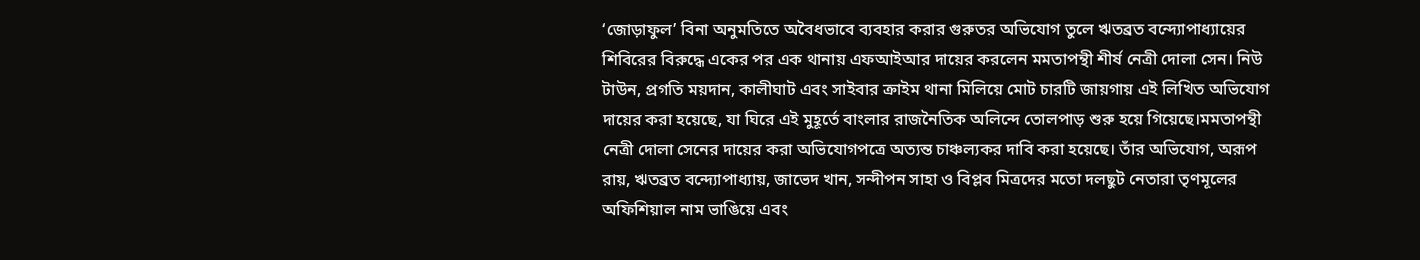‘জোড়াফুল’ বিনা অনুমতিতে অবৈধভাবে ব্যবহার করার গুরুতর অভিযোগ তুলে ঋতব্রত বন্দ্যোপাধ্যায়ের শিবিরের বিরুদ্ধে একের পর এক থানায় এফআইআর দায়ের করলেন মমতাপন্থী শীর্ষ নেত্রী দোলা সেন। নিউ টাউন, প্রগতি ময়দান, কালীঘাট এবং সাইবার ক্রাইম থানা মিলিয়ে মোট চারটি জায়গায় এই লিখিত অভিযোগ দায়ের করা হয়েছে, যা ঘিরে এই মুহূর্তে বাংলার রাজনৈতিক অলিন্দে তোলপাড় শুরু হয়ে গিয়েছে।মমতাপন্থী নেত্রী দোলা সেনের দায়ের করা অভিযোগপত্রে অত্যন্ত চাঞ্চল্যকর দাবি করা হয়েছে। তাঁর অভিযোগ, অরূপ রায়, ঋতব্রত বন্দ্যোপাধ্যায়, জাভেদ খান, সন্দীপন সাহা ও বিপ্লব মিত্রদের মতো দলছুট নেতারা তৃণমূলের অফিশিয়াল নাম ভাঙিয়ে এবং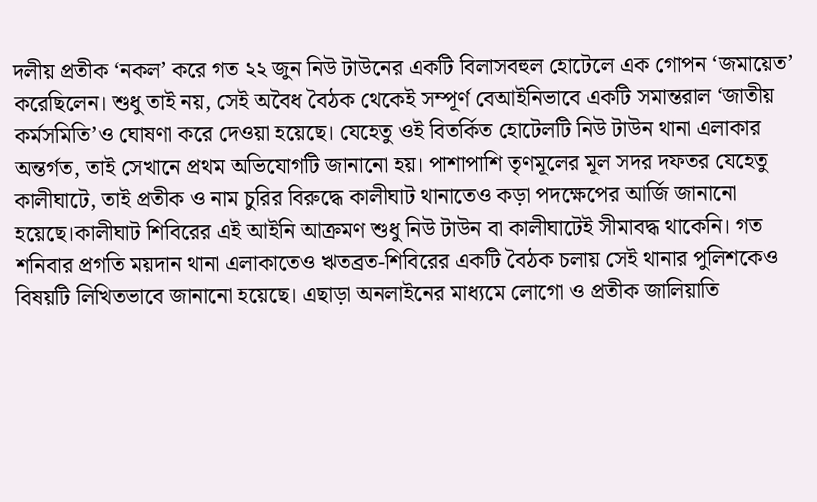দলীয় প্রতীক ‘নকল’ করে গত ২২ জুন নিউ টাউনের একটি বিলাসবহুল হোটেলে এক গোপন ‘জমায়েত’ করেছিলেন। শুধু তাই নয়, সেই অবৈধ বৈঠক থেকেই সম্পূর্ণ বেআইনিভাবে একটি সমান্তরাল ‘জাতীয় কর্মসমিতি’ও ঘোষণা করে দেওয়া হয়েছে। যেহেতু ওই বিতর্কিত হোটেলটি নিউ টাউন থানা এলাকার অন্তর্গত, তাই সেখানে প্রথম অভিযোগটি জানানো হয়। পাশাপাশি তৃণমূলের মূল সদর দফতর যেহেতু কালীঘাটে, তাই প্রতীক ও নাম চুরির বিরুদ্ধে কালীঘাট থানাতেও কড়া পদক্ষেপের আর্জি জানানো হয়েছে।কালীঘাট শিবিরের এই আইনি আক্রমণ শুধু নিউ টাউন বা কালীঘাটেই সীমাবদ্ধ থাকেনি। গত শনিবার প্রগতি ময়দান থানা এলাকাতেও ঋতব্রত-শিবিরের একটি বৈঠক চলায় সেই থানার পুলিশকেও বিষয়টি লিখিতভাবে জানানো হয়েছে। এছাড়া অনলাইনের মাধ্যমে লোগো ও প্রতীক জালিয়াতি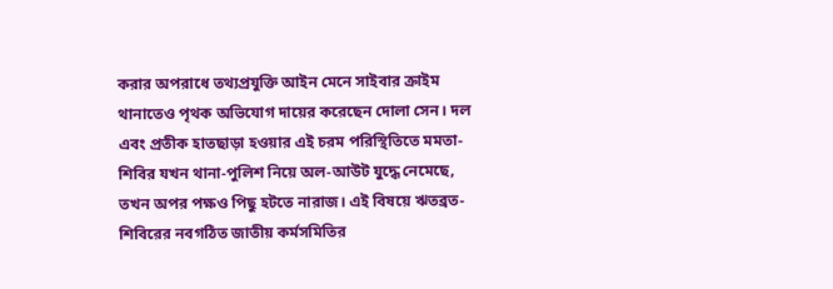করার অপরাধে তথ্যপ্রযুক্তি আইন মেনে সাইবার ক্রাইম থানাতেও পৃথক অভিযোগ দায়ের করেছেন দোলা সেন। দল এবং প্রতীক হাতছাড়া হওয়ার এই চরম পরিস্থিতিতে মমতা-শিবির যখন থানা-পুলিশ নিয়ে অল-আউট যুদ্ধে নেমেছে, তখন অপর পক্ষও পিছু হটতে নারাজ। এই বিষয়ে ঋতব্রত-শিবিরের নবগঠিত জাতীয় কর্মসমিতির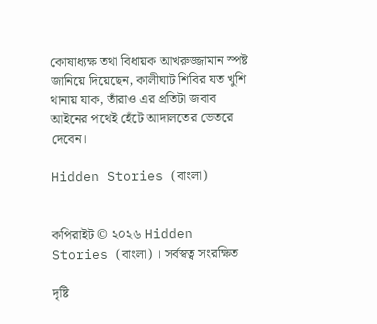কোষাধ্যক্ষ তথা বিধায়ক আখরুজ্জামান স্পষ্ট জানিয়ে দিয়েছেন, কালীঘাট শিবির যত খুশি থানায় যাক, তাঁরাও এর প্রতিটা জবাব আইনের পথেই হেঁটে আদালতের ভেতরে দেবেন।

Hidden Stories (বাংলা)


কপিরাইট © ২০২৬ Hidden Stories (বাংলা) । সর্বস্বত্ব সংরক্ষিত

দৃষ্টি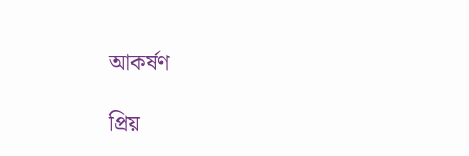আকর্ষণ

প্রিয়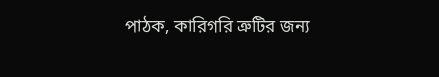পাঠক, কারিগরি ত্রুটির জন্য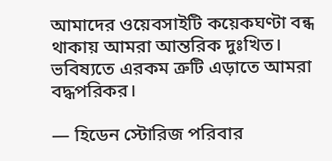আমাদের ওয়েবসাইটি কয়েকঘণ্টা বন্ধ থাকায় আমরা আন্তরিক দুঃখিত। ভবিষ্যতে এরকম ত্রুটি এড়াতে আমরা বদ্ধপরিকর।

— হিডেন স্টোরিজ পরিবার